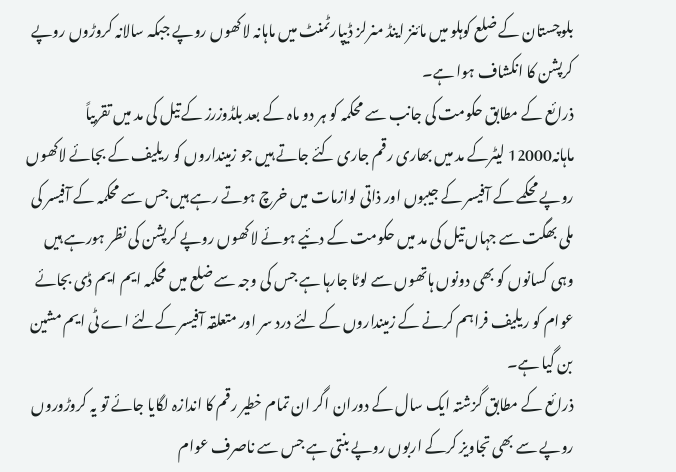بلوچستان کے ضلع کوہلو میں مائنز اینڈ منرلز ڈیپارٹمنٹ میں ماہانہ لاکھوں روپے جبکہ سالانہ کروڑوں روپے کرپشن کا انکشاف ہوا ہے۔
ذرائع کے مطابق حکومت کی جانب سے محکمہ کو ہر دو ماہ کے بعد بلڈوزرز کے تیل کی مد میں تقربیاً ماہانہ12000 لیٹرکے مد میں بھاری رقم جاری کئے جاتے ہیں جو زمینداروں کو ریلیف کے بجائے لاکھوں روپے محکمے کے آفیسر کے جیبوں اور ذاتی لوازمات میں خرچ ہوتے رہے ہیں جس سے محکمہ کے آفیسر کی ملی بھگت سے جہاں تیل کی مد میں حکومت کے دئیے ہوئے لاکھوں روپے کرپشن کی نظر ہورہے ہیں وہی کسانوں کو بھی دونوں ہاتھوں سے لوٹا جارہا ہے جس کی وجہ سے ضلع میں محکمہ ایم ایم ڈی بجائے عوام کو ریلیف فراہم کرنے کے زمینداروں کے لئے درد سر اور متعلقہ آفیسر کےلئے اے ٹی ایم مشین بن گیا ہے۔
ذرائع کے مطابق گزشتہ ایک سال کے دوران اگر ان تمام خطیر رقم کا اندازہ لگایا جائے تو یہ کروڑوروں روپے سے بھی تجاویز کرکے اربوں روپے بنتی ہے جس سے ناصرف عوام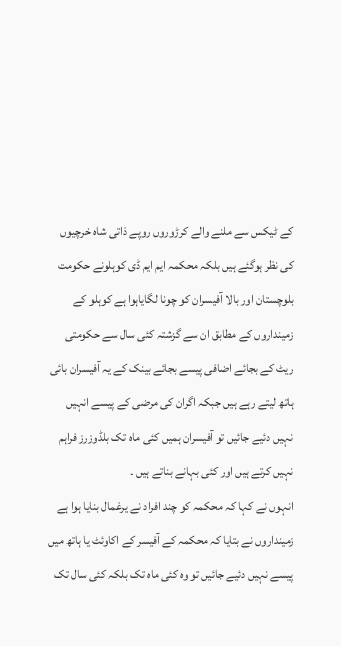کے ٹیکس سے ملنے والے کرڑوروں روپے ذاتی شاہ خرچیوں کی نظر ہوگئے ہیں بلکہ محکمہ ایم ایم ڈی کوہلونے حکومت بلوچستان اور بالا آفیسران کو چونا لگایاہوا ہے کوہلو کے زمینداروں کے مطابق ان سے گزشتہ کئی سال سے حکومتی ریٹ کے بجائے اضافی پیسے بجائے بینک کے یہ آفیسران بائی ہاتھ لیتے رہے ہیں جبکہ اگران کی مرضی کے پیسے انہیں نہیں دئیے جائیں تو آفیسران ہمیں کئی ماہ تک بلڈوزرز فراہم نہیں کرتے ہیں اور کئی بہانے بناتے ہیں ۔
انہوں نے کہا کہ محکمہ کو چند افراد نے یرغمال بنایا ہوا ہے زمینداروں نے بتایا کہ محکمہ کے آفیسر کے اکاوئٹ یا ہاتھ میں پیسے نہیں دئیے جائیں تو وہ کئی ماہ تک بلکہ کئی سال تک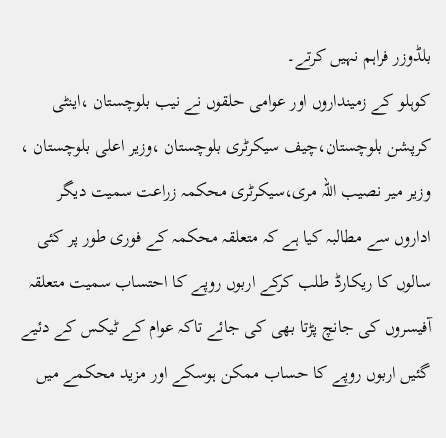بلڈوزر فراہم نہیں کرتے۔
کوہلو کے زمینداروں اور عوامی حلقوں نے نیب بلوچستان ،اینٹی کرپشن بلوچستان،چیف سیکرٹری بلوچستان ،وزیر اعلی بلوچستان ، وزیر میر نصیب اللہ مری،سیکرٹری محکمہ زراعت سمیت دیگر اداروں سے مطالبہ کیا ہے کہ متعلقہ محکمہ کے فوری طور پر کئی سالوں کا ریکارڈ طلب کرکے اربوں روپے کا احتساب سمیت متعلقہ آفیسروں کی جانچ پڑتا بھی کی جائے تاکہ عوام کے ٹیکس کے دئیے گئیں اربوں روپے کا حساب ممکن ہوسکے اور مزید محکمے میں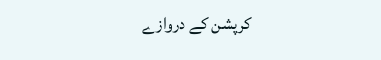کرپشن کے دروازے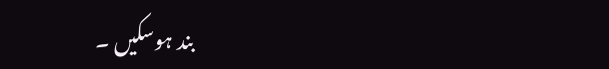بند ہوسکیں ۔